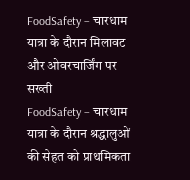FoodSafety – चारधाम यात्रा के दौरान मिलावट और ओवरचार्जिंग पर सख्ती
FoodSafety – चारधाम यात्रा के दौरान श्रद्धालुओं की सेहत को प्राथमिकता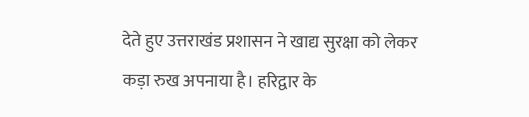देते हुए उत्तराखंड प्रशासन ने खाद्य सुरक्षा को लेकर कड़ा रुख अपनाया है। हरिद्वार के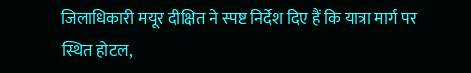जिलाधिकारी मयूर दीक्षित ने स्पष्ट निर्देश दिए हैं कि यात्रा मार्ग पर स्थित होटल,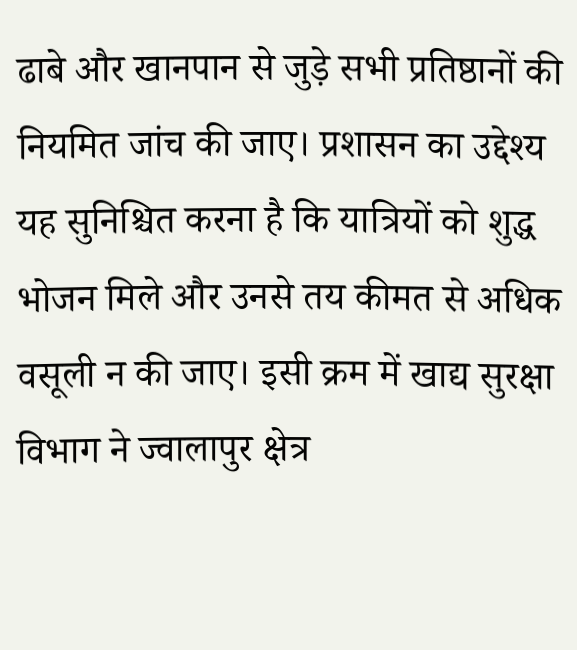ढाबे और खानपान से जुड़े सभी प्रतिष्ठानों की नियमित जांच की जाए। प्रशासन का उद्देश्य यह सुनिश्चित करना है कि यात्रियों को शुद्ध भोजन मिले और उनसे तय कीमत से अधिक वसूली न की जाए। इसी क्रम में खाद्य सुरक्षा विभाग ने ज्वालापुर क्षेत्र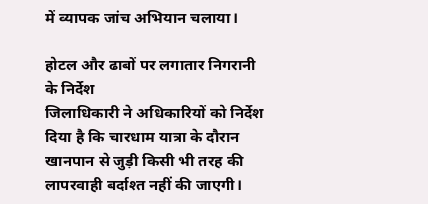में व्यापक जांच अभियान चलाया।

होटल और ढाबों पर लगातार निगरानी के निर्देश
जिलाधिकारी ने अधिकारियों को निर्देश दिया है कि चारधाम यात्रा के दौरान खानपान से जुड़ी किसी भी तरह की लापरवाही बर्दाश्त नहीं की जाएगी।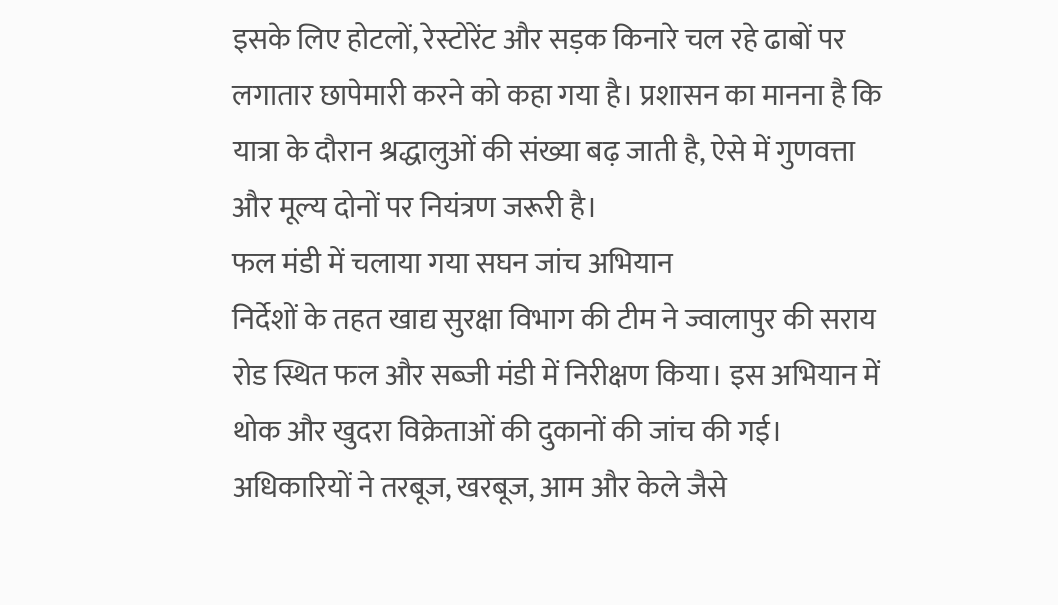इसके लिए होटलों, रेस्टोरेंट और सड़क किनारे चल रहे ढाबों पर लगातार छापेमारी करने को कहा गया है। प्रशासन का मानना है कि यात्रा के दौरान श्रद्धालुओं की संख्या बढ़ जाती है, ऐसे में गुणवत्ता और मूल्य दोनों पर नियंत्रण जरूरी है।
फल मंडी में चलाया गया सघन जांच अभियान
निर्देशों के तहत खाद्य सुरक्षा विभाग की टीम ने ज्वालापुर की सराय रोड स्थित फल और सब्जी मंडी में निरीक्षण किया। इस अभियान में थोक और खुदरा विक्रेताओं की दुकानों की जांच की गई। अधिकारियों ने तरबूज, खरबूज, आम और केले जैसे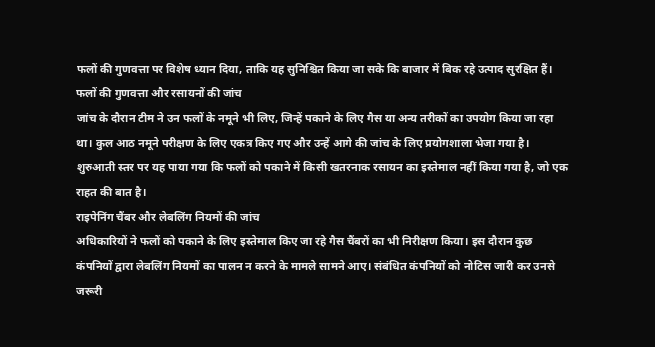फलों की गुणवत्ता पर विशेष ध्यान दिया, ताकि यह सुनिश्चित किया जा सके कि बाजार में बिक रहे उत्पाद सुरक्षित हैं।
फलों की गुणवत्ता और रसायनों की जांच
जांच के दौरान टीम ने उन फलों के नमूने भी लिए, जिन्हें पकाने के लिए गैस या अन्य तरीकों का उपयोग किया जा रहा था। कुल आठ नमूने परीक्षण के लिए एकत्र किए गए और उन्हें आगे की जांच के लिए प्रयोगशाला भेजा गया है। शुरुआती स्तर पर यह पाया गया कि फलों को पकाने में किसी खतरनाक रसायन का इस्तेमाल नहीं किया गया है, जो एक राहत की बात है।
राइपेनिंग चैंबर और लेबलिंग नियमों की जांच
अधिकारियों ने फलों को पकाने के लिए इस्तेमाल किए जा रहे गैस चैंबरों का भी निरीक्षण किया। इस दौरान कुछ कंपनियों द्वारा लेबलिंग नियमों का पालन न करने के मामले सामने आए। संबंधित कंपनियों को नोटिस जारी कर उनसे जरूरी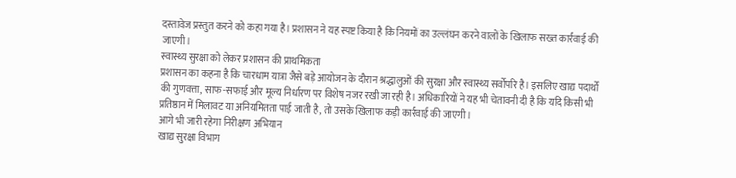दस्तावेज प्रस्तुत करने को कहा गया है। प्रशासन ने यह स्पष्ट किया है कि नियमों का उल्लंघन करने वालों के खिलाफ सख्त कार्रवाई की जाएगी।
स्वास्थ्य सुरक्षा को लेकर प्रशासन की प्राथमिकता
प्रशासन का कहना है कि चारधाम यात्रा जैसे बड़े आयोजन के दौरान श्रद्धालुओं की सुरक्षा और स्वास्थ्य सर्वोपरि है। इसलिए खाद्य पदार्थों की गुणवत्ता, साफ-सफाई और मूल्य निर्धारण पर विशेष नजर रखी जा रही है। अधिकारियों ने यह भी चेतावनी दी है कि यदि किसी भी प्रतिष्ठान में मिलावट या अनियमितता पाई जाती है, तो उसके खिलाफ कड़ी कार्रवाई की जाएगी।
आगे भी जारी रहेगा निरीक्षण अभियान
खाद्य सुरक्षा विभाग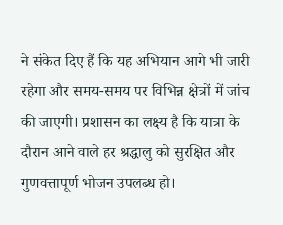ने संकेत दिए हैं कि यह अभियान आगे भी जारी रहेगा और समय-समय पर विभिन्न क्षेत्रों में जांच की जाएगी। प्रशासन का लक्ष्य है कि यात्रा के दौरान आने वाले हर श्रद्धालु को सुरक्षित और गुणवत्तापूर्ण भोजन उपलब्ध हो।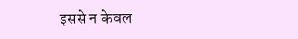इससे न केवल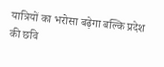यात्रियों का भरोसा बढ़ेगा बल्कि प्रदेश की छवि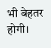भी बेहतर होगी।